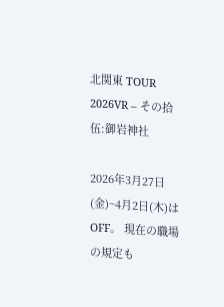北関東 TOUR 2026VR – その拾伍:御岩神社

2026年3月27日(金)~4月2日(木)はOFF。 現在の職場の規定も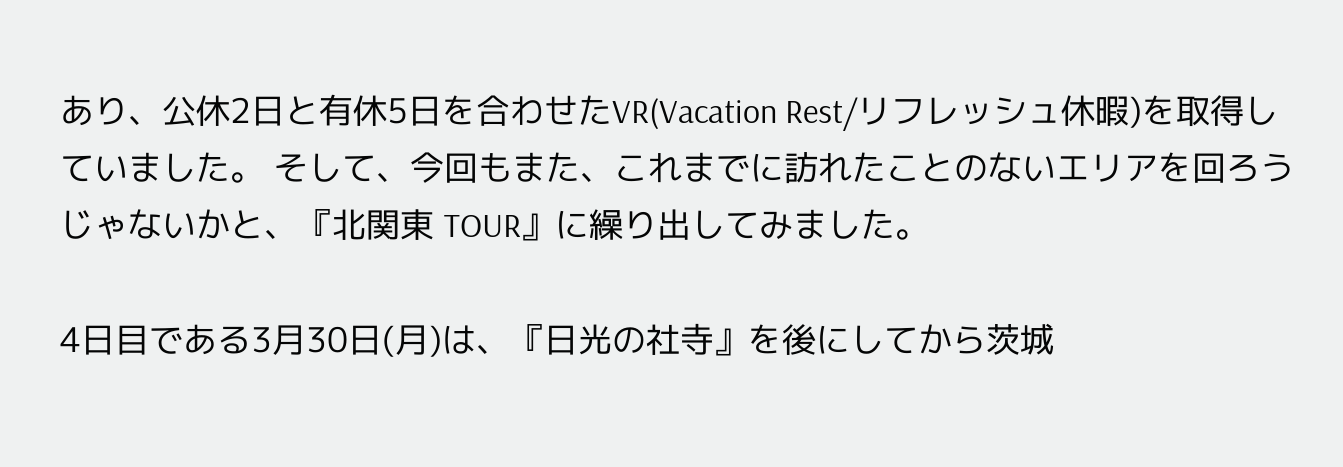あり、公休2日と有休5日を合わせたVR(Vacation Rest/リフレッシュ休暇)を取得していました。 そして、今回もまた、これまでに訪れたことのないエリアを回ろうじゃないかと、『北関東 TOUR』に繰り出してみました。

4日目である3月30日(月)は、『日光の社寺』を後にしてから茨城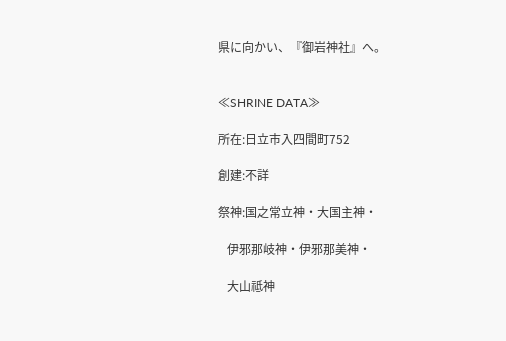県に向かい、『御岩神社』へ。


≪SHRINE DATA≫

所在:日立市入四間町752

創建:不詳

祭神:国之常立神・大国主神・

   伊邪那岐神・伊邪那美神・

   大山祗神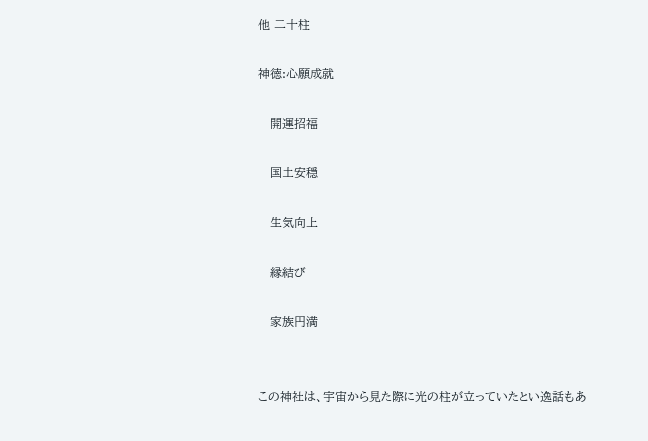他 二十柱

神徳:心願成就

   開運招福

   国土安穏

   生気向上

   縁結び

   家族円満


この神社は、宇宙から見た際に光の柱が立っていたとい逸話もあ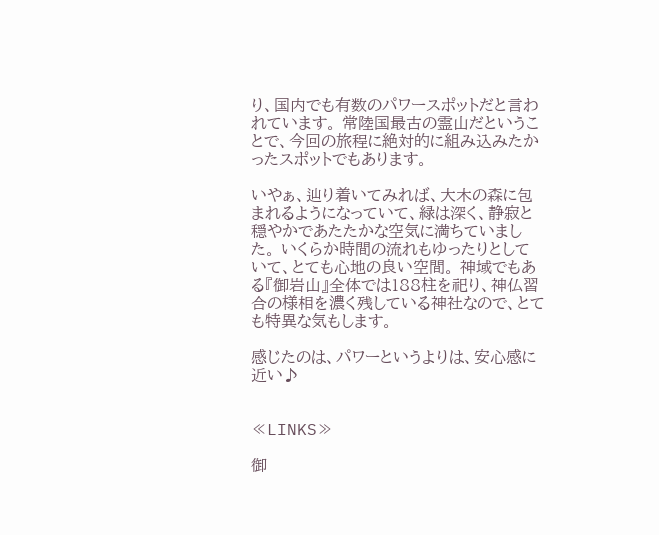り、国内でも有数のパワースポットだと言われています。 常陸国最古の霊山だということで、今回の旅程に絶対的に組み込みたかったスポットでもあります。

いやぁ、辿り着いてみれば、大木の森に包まれるようになっていて、緑は深く、静寂と穏やかであたたかな空気に満ちていました。 いくらか時間の流れもゆったりとしていて、とても心地の良い空間。 神域でもある『御岩山』全体では188柱を祀り、神仏習合の様相を濃く残している神社なので、とても特異な気もします。

感じたのは、パワーというよりは、安心感に近い♪


≪LINKS≫

御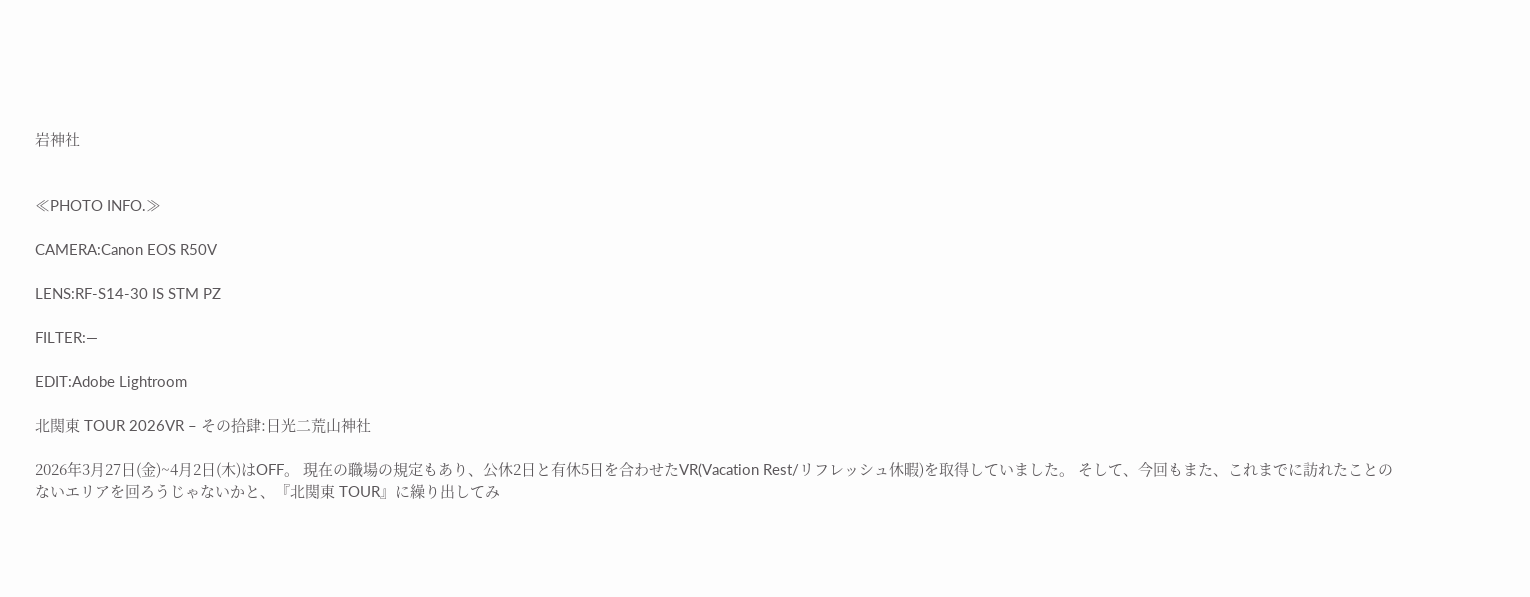岩神社


≪PHOTO INFO.≫

CAMERA:Canon EOS R50V

LENS:RF-S14-30 IS STM PZ

FILTER:—

EDIT:Adobe Lightroom

北関東 TOUR 2026VR – その拾肆:日光二荒山神社

2026年3月27日(金)~4月2日(木)はOFF。 現在の職場の規定もあり、公休2日と有休5日を合わせたVR(Vacation Rest/リフレッシュ休暇)を取得していました。 そして、今回もまた、これまでに訪れたことのないエリアを回ろうじゃないかと、『北関東 TOUR』に繰り出してみ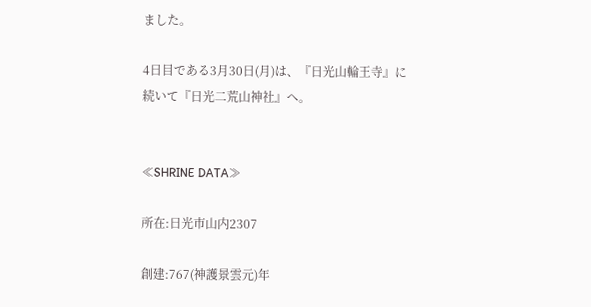ました。

4日目である3月30日(月)は、『日光山輪王寺』に続いて『日光二荒山神社』へ。


≪SHRINE DATA≫

所在:日光市山内2307

創建:767(神護景雲元)年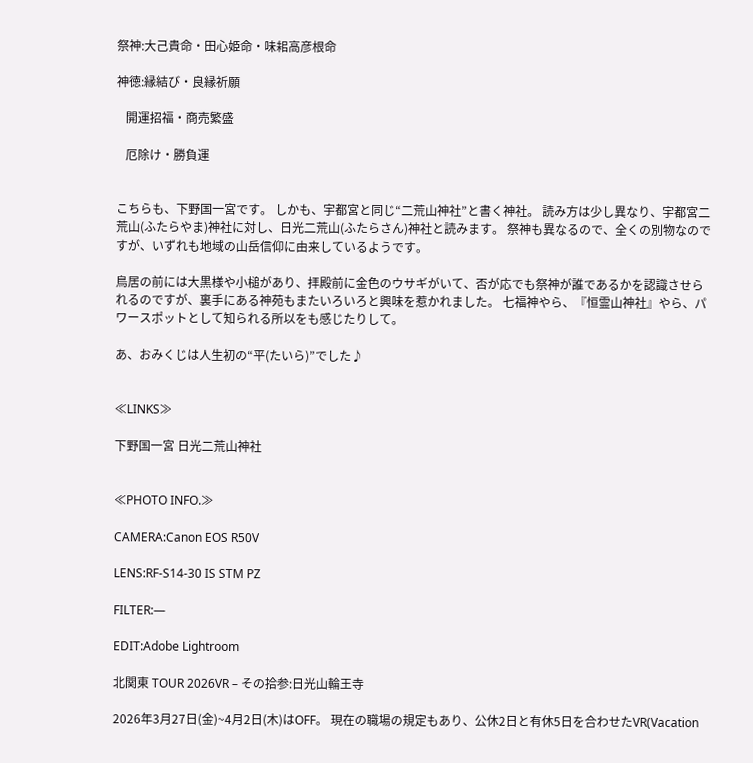祭神:大己貴命・田心姫命・味耜高彦根命

神徳:縁結び・良縁祈願

   開運招福・商売繁盛

   厄除け・勝負運


こちらも、下野国一宮です。 しかも、宇都宮と同じ“二荒山神社”と書く神社。 読み方は少し異なり、宇都宮二荒山(ふたらやま)神社に対し、日光二荒山(ふたらさん)神社と読みます。 祭神も異なるので、全くの別物なのですが、いずれも地域の山岳信仰に由来しているようです。

鳥居の前には大黒様や小槌があり、拝殿前に金色のウサギがいて、否が応でも祭神が誰であるかを認識させられるのですが、裏手にある神苑もまたいろいろと興味を惹かれました。 七福神やら、『恒霊山神社』やら、パワースポットとして知られる所以をも感じたりして。

あ、おみくじは人生初の“平(たいら)”でした♪


≪LINKS≫

下野国一宮 日光二荒山神社


≪PHOTO INFO.≫

CAMERA:Canon EOS R50V

LENS:RF-S14-30 IS STM PZ

FILTER:—

EDIT:Adobe Lightroom

北関東 TOUR 2026VR – その拾参:日光山輪王寺

2026年3月27日(金)~4月2日(木)はOFF。 現在の職場の規定もあり、公休2日と有休5日を合わせたVR(Vacation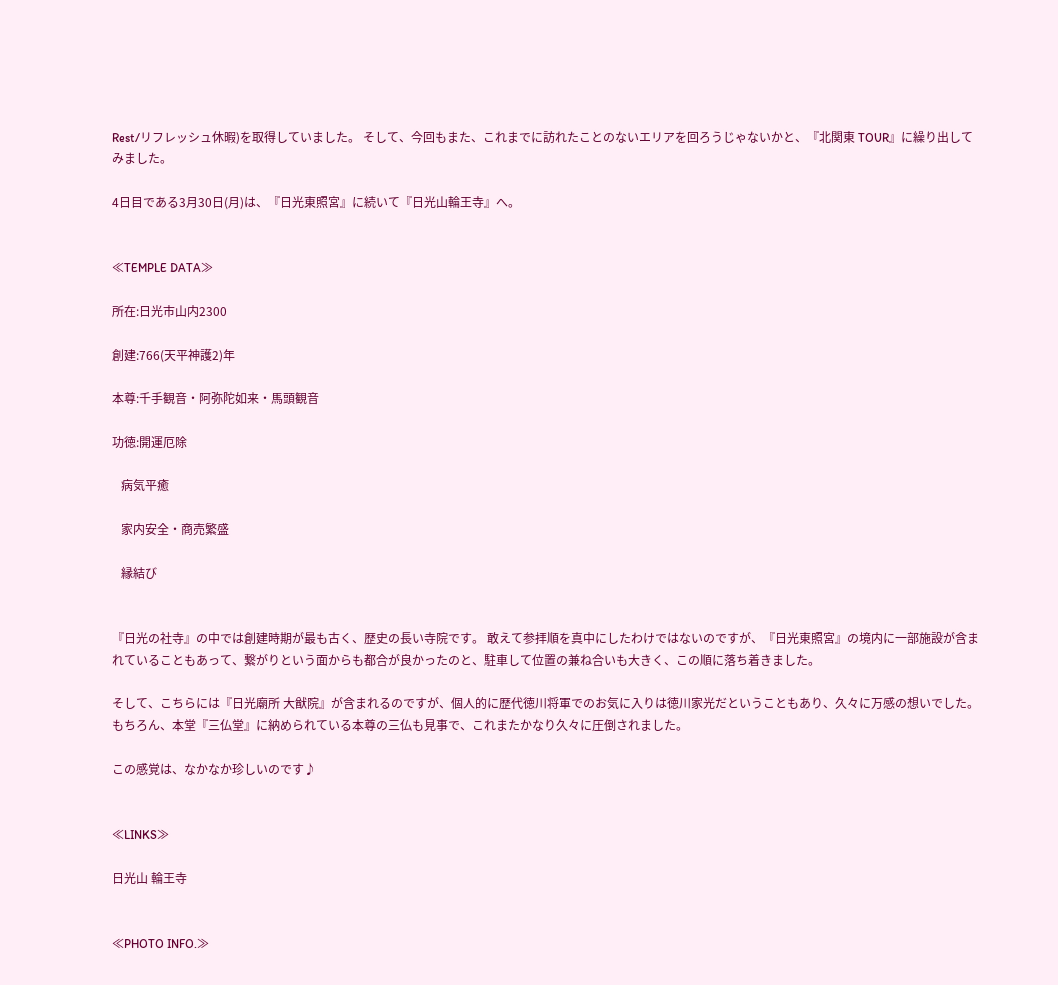Rest/リフレッシュ休暇)を取得していました。 そして、今回もまた、これまでに訪れたことのないエリアを回ろうじゃないかと、『北関東 TOUR』に繰り出してみました。

4日目である3月30日(月)は、『日光東照宮』に続いて『日光山輪王寺』へ。


≪TEMPLE DATA≫

所在:日光市山内2300

創建:766(天平神護2)年

本尊:千手観音・阿弥陀如来・馬頭観音

功徳:開運厄除

   病気平癒

   家内安全・商売繁盛

   縁結び


『日光の社寺』の中では創建時期が最も古く、歴史の長い寺院です。 敢えて参拝順を真中にしたわけではないのですが、『日光東照宮』の境内に一部施設が含まれていることもあって、繋がりという面からも都合が良かったのと、駐車して位置の兼ね合いも大きく、この順に落ち着きました。

そして、こちらには『日光廟所 大猷院』が含まれるのですが、個人的に歴代徳川将軍でのお気に入りは徳川家光だということもあり、久々に万感の想いでした。 もちろん、本堂『三仏堂』に納められている本尊の三仏も見事で、これまたかなり久々に圧倒されました。

この感覚は、なかなか珍しいのです♪


≪LINKS≫

日光山 輪王寺


≪PHOTO INFO.≫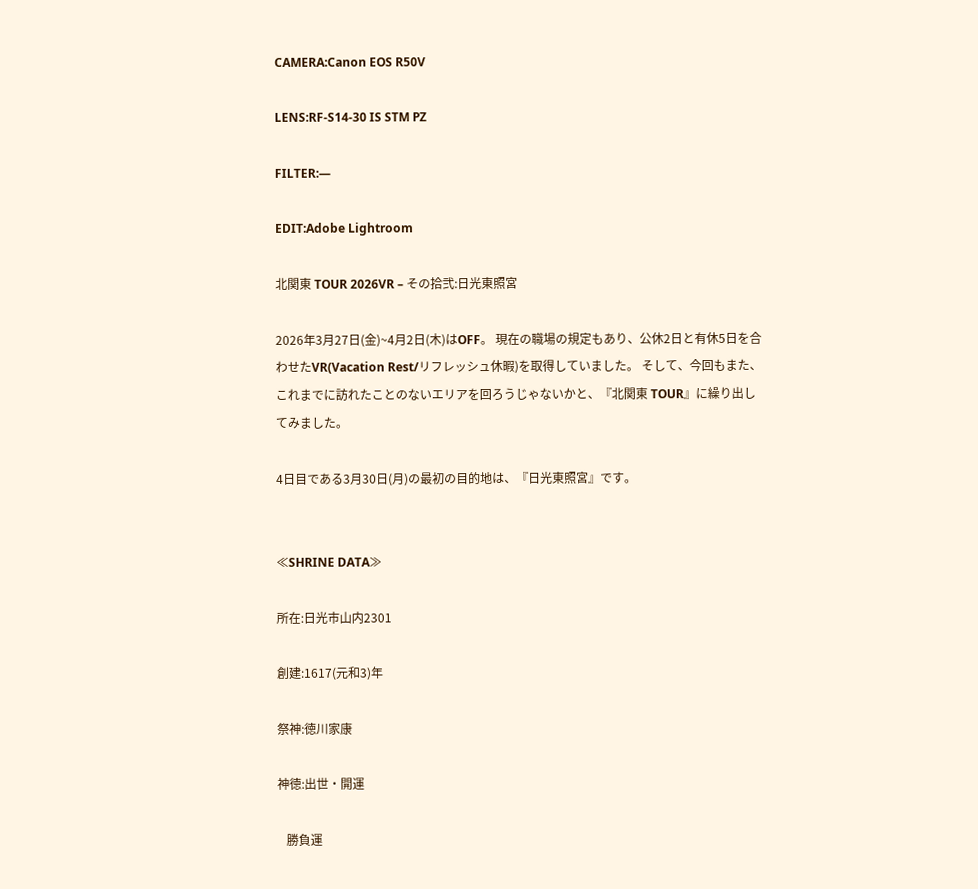CAMERA:Canon EOS R50V

LENS:RF-S14-30 IS STM PZ

FILTER:—

EDIT:Adobe Lightroom

北関東 TOUR 2026VR – その拾弐:日光東照宮

2026年3月27日(金)~4月2日(木)はOFF。 現在の職場の規定もあり、公休2日と有休5日を合わせたVR(Vacation Rest/リフレッシュ休暇)を取得していました。 そして、今回もまた、これまでに訪れたことのないエリアを回ろうじゃないかと、『北関東 TOUR』に繰り出してみました。

4日目である3月30日(月)の最初の目的地は、『日光東照宮』です。


≪SHRINE DATA≫

所在:日光市山内2301

創建:1617(元和3)年

祭神:徳川家康

神徳:出世・開運

   勝負運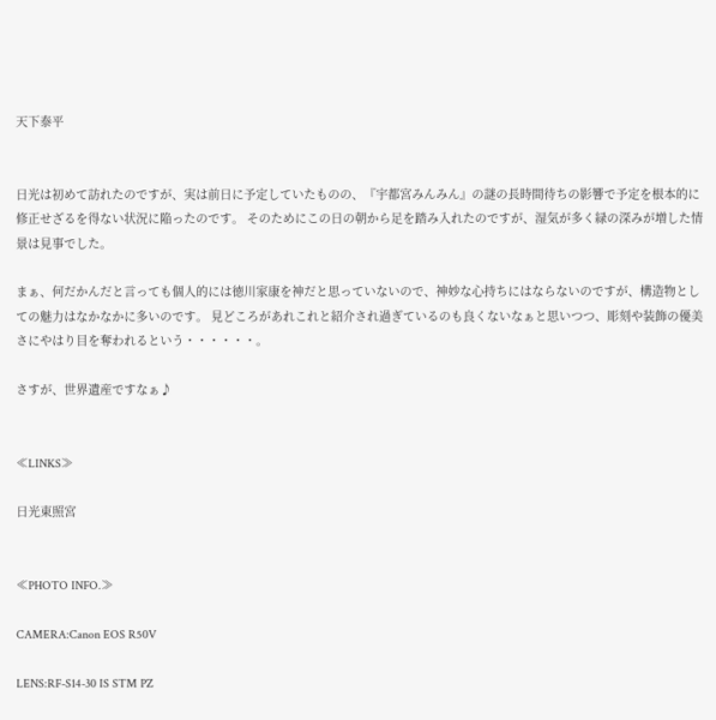天下泰平


日光は初めて訪れたのですが、実は前日に予定していたものの、『宇都宮みんみん』の謎の長時間待ちの影響で予定を根本的に修正せざるを得ない状況に陥ったのです。 そのためにこの日の朝から足を踏み入れたのですが、湿気が多く緑の深みが増した情景は見事でした。

まぁ、何だかんだと言っても個人的には徳川家康を神だと思っていないので、神妙な心持ちにはならないのですが、構造物としての魅力はなかなかに多いのです。 見どころがあれこれと紹介され過ぎているのも良くないなぁと思いつつ、彫刻や装飾の優美さにやはり目を奪われるという・・・・・・。

さすが、世界遺産ですなぁ♪


≪LINKS≫

日光東照宮


≪PHOTO INFO.≫

CAMERA:Canon EOS R50V

LENS:RF-S14-30 IS STM PZ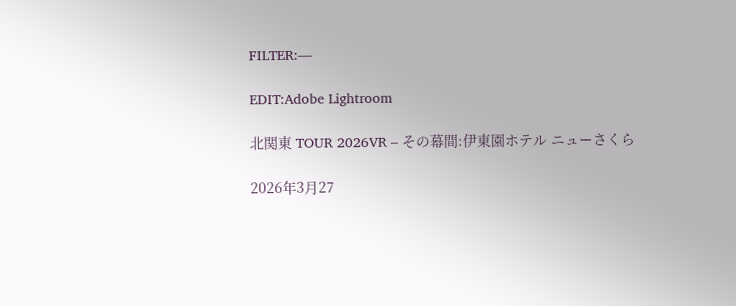FILTER:—

EDIT:Adobe Lightroom

北関東 TOUR 2026VR – その幕間:伊東園ホテル ニューさくら

2026年3月27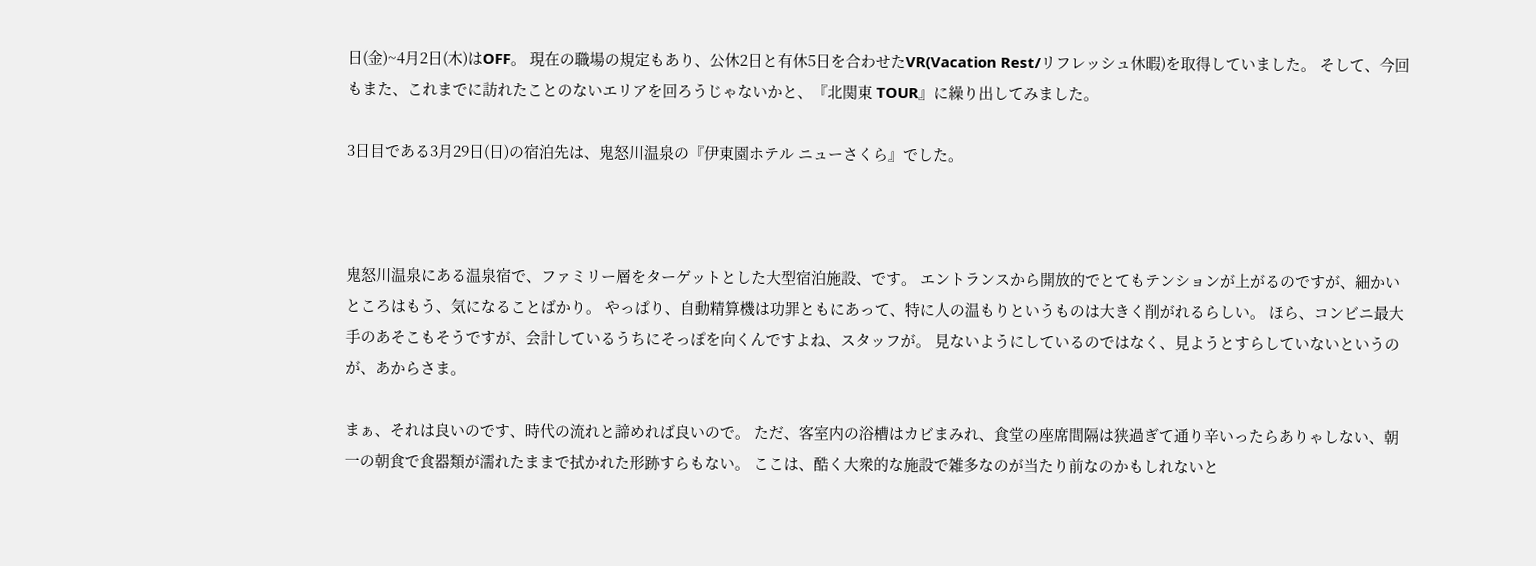日(金)~4月2日(木)はOFF。 現在の職場の規定もあり、公休2日と有休5日を合わせたVR(Vacation Rest/リフレッシュ休暇)を取得していました。 そして、今回もまた、これまでに訪れたことのないエリアを回ろうじゃないかと、『北関東 TOUR』に繰り出してみました。

3日目である3月29日(日)の宿泊先は、鬼怒川温泉の『伊東園ホテル ニューさくら』でした。



鬼怒川温泉にある温泉宿で、ファミリー層をターゲットとした大型宿泊施設、です。 エントランスから開放的でとてもテンションが上がるのですが、細かいところはもう、気になることばかり。 やっぱり、自動精算機は功罪ともにあって、特に人の温もりというものは大きく削がれるらしい。 ほら、コンビニ最大手のあそこもそうですが、会計しているうちにそっぽを向くんですよね、スタッフが。 見ないようにしているのではなく、見ようとすらしていないというのが、あからさま。

まぁ、それは良いのです、時代の流れと諦めれば良いので。 ただ、客室内の浴槽はカビまみれ、食堂の座席間隔は狭過ぎて通り辛いったらありゃしない、朝一の朝食で食器類が濡れたままで拭かれた形跡すらもない。 ここは、酷く大衆的な施設で雑多なのが当たり前なのかもしれないと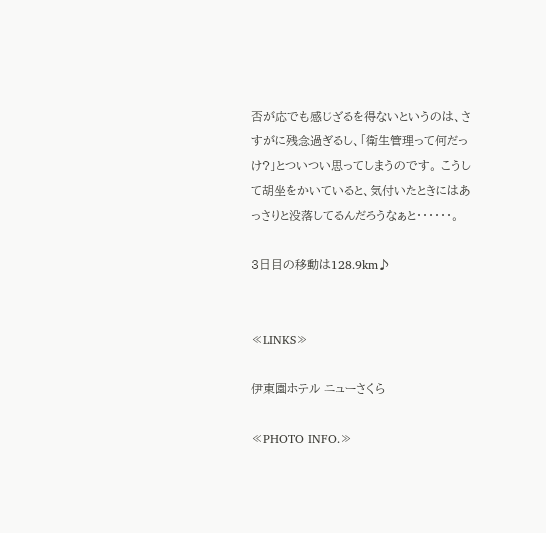否が応でも感じざるを得ないというのは、さすがに残念過ぎるし、「衛生管理って何だっけ?」とついつい思ってしまうのです。 こうして胡坐をかいていると、気付いたときにはあっさりと没落してるんだろうなぁと・・・・・・。

3日目の移動は128.9km♪


≪LINKS≫

伊東園ホテル ニューさくら

≪PHOTO INFO.≫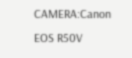CAMERA:Canon EOS R50V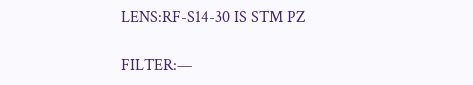LENS:RF-S14-30 IS STM PZ

FILTER:—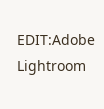EDIT:Adobe Lightroom